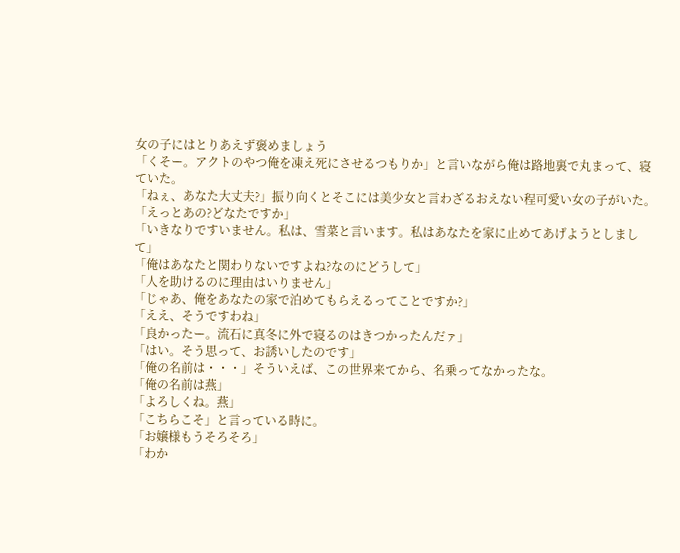女の子にはとりあえず褒めましょう
「くそー。アクトのやつ俺を凍え死にさせるつもりか」と言いながら俺は路地裏で丸まって、寝ていた。
「ねぇ、あなた大丈夫?」振り向くとそこには美少女と言わざるおえない程可愛い女の子がいた。
「えっとあの?どなたですか」
「いきなりですいません。私は、雪菜と言います。私はあなたを家に止めてあげようとしまして」
「俺はあなたと関わりないですよね?なのにどうして」
「人を助けるのに理由はいりません」
「じゃあ、俺をあなたの家で泊めてもらえるってことですか?」
「ええ、そうですわね」
「良かったー。流石に真冬に外で寝るのはきつかったんだァ」
「はい。そう思って、お誘いしたのです」
「俺の名前は・・・」そういえば、この世界来てから、名乗ってなかったな。
「俺の名前は燕」
「よろしくね。燕」
「こちらこそ」と言っている時に。
「お嬢様もうそろそろ」
「わか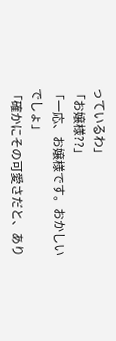っているわ」
「お嬢様??」
「一応、お嬢様です。おかしいでしょ」
「確かにその可愛さだと、あり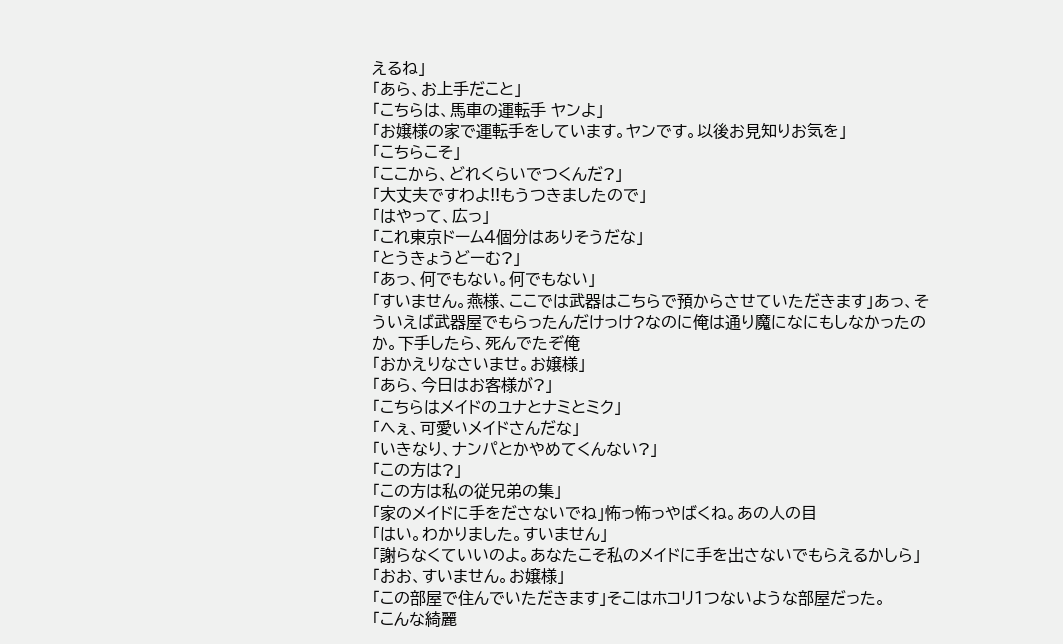えるね」
「あら、お上手だこと」
「こちらは、馬車の運転手 ヤンよ」
「お嬢様の家で運転手をしています。ヤンです。以後お見知りお気を」
「こちらこそ」
「ここから、どれくらいでつくんだ?」
「大丈夫ですわよ!!もうつきましたので」
「はやって、広っ」
「これ東京ドーム4個分はありそうだな」
「とうきょうどーむ?」
「あっ、何でもない。何でもない」
「すいません。燕様、ここでは武器はこちらで預からさせていただきます」あっ、そういえば武器屋でもらったんだけっけ?なのに俺は通り魔になにもしなかったのか。下手したら、死んでたぞ俺
「おかえりなさいませ。お嬢様」
「あら、今日はお客様が?」
「こちらはメイドのユナとナミとミク」
「へぇ、可愛いメイドさんだな」
「いきなり、ナンパとかやめてくんない?」
「この方は?」
「この方は私の従兄弟の集」
「家のメイドに手をださないでね」怖っ怖っやばくね。あの人の目
「はい。わかりました。すいません」
「謝らなくていいのよ。あなたこそ私のメイドに手を出さないでもらえるかしら」
「おお、すいません。お嬢様」
「この部屋で住んでいただきます」そこはホコリ1つないような部屋だった。
「こんな綺麗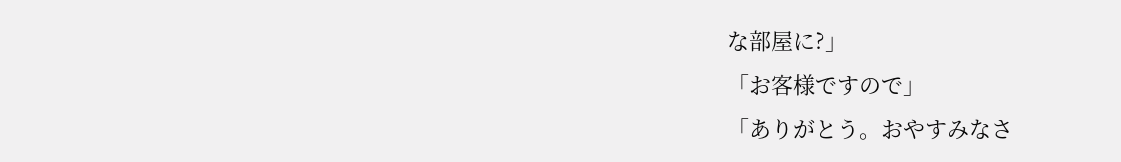な部屋に?」
「お客様ですので」
「ありがとう。おやすみなさ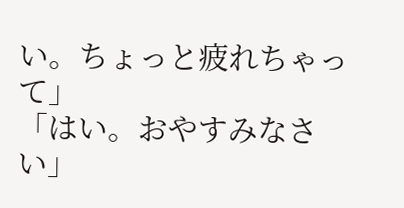い。ちょっと疲れちゃって」
「はい。おやすみなさい」